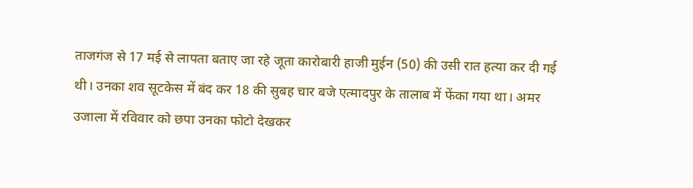ताजगंज से 17 मई से लापता बताए जा रहे जूता कारोबारी हाजी मुईन (50) की उसी रात हत्या कर दी गई थी। उनका शव सूटकेस में बंद कर 18 की सुबह चार बजे एत्मादपुर के तालाब में फेंका गया था। अमर उजाला में रविवार को छपा उनका फोटो देखकर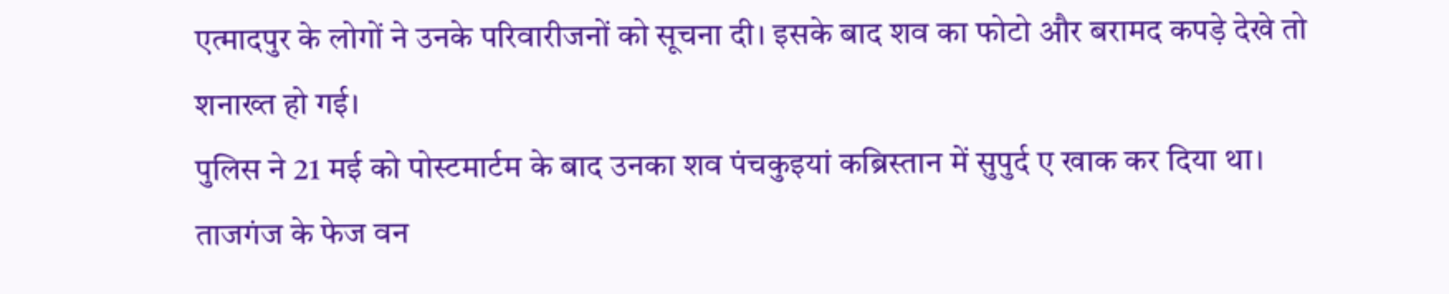एत्मादपुर के लोगों ने उनके परिवारीजनों को सूचना दी। इसके बाद शव का फोटो और बरामद कपड़े देखे तो शनाख्त हो गई।
पुलिस ने 21 मई को पोस्टमार्टम के बाद उनका शव पंचकुइयां कब्रिस्तान में सुपुर्द ए खाक कर दिया था। ताजगंज के फेज वन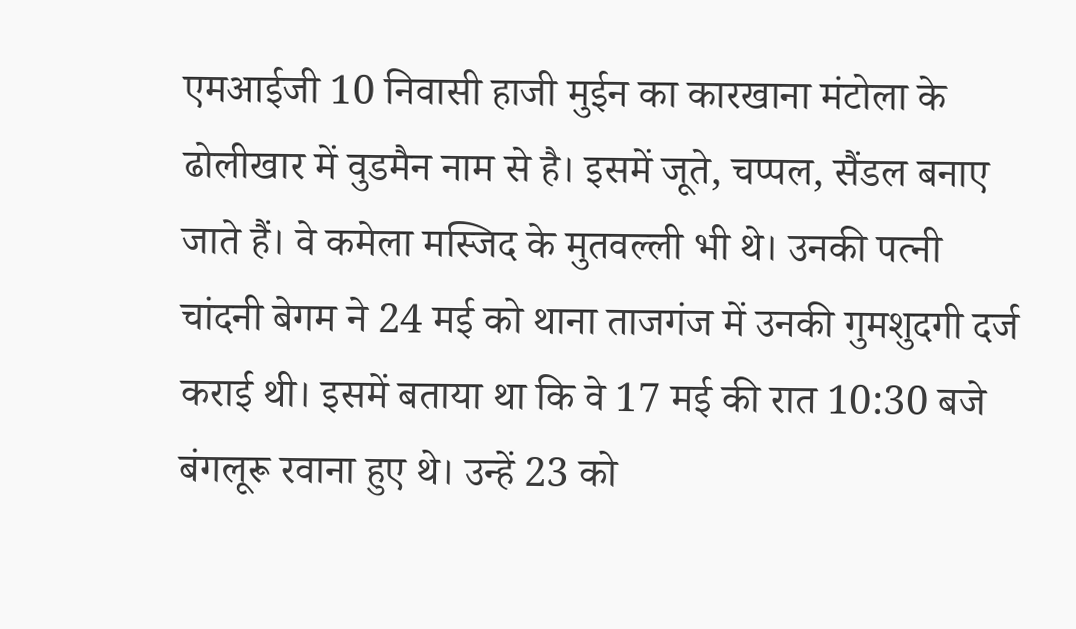एमआईजी 10 निवासी हाजी मुईन का कारखाना मंटोला के ढोलीखार में वुडमैन नाम से है। इसमें जूते, चप्पल, सैंडल बनाए जाते हैं। वे कमेला मस्जिद के मुतवल्ली भी थे। उनकी पत्नी चांदनी बेगम ने 24 मई को थाना ताजगंज में उनकी गुमशुदगी दर्ज कराई थी। इसमें बताया था कि वे 17 मई की रात 10:30 बजे बंगलूरू रवाना हुए थे। उन्हें 23 को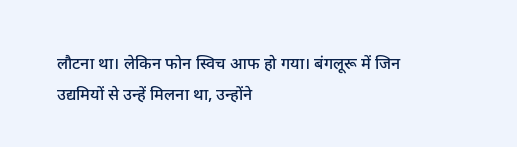लौटना था। लेकिन फोन स्विच आफ हो गया। बंगलूरू में जिन उद्यमियों से उन्हें मिलना था, उन्होंने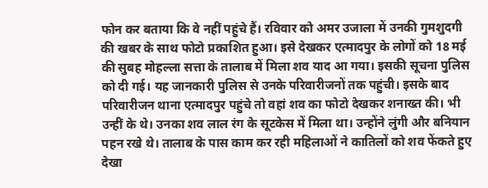फोन कर बताया कि वे नहीं पहुंचे हैं। रविवार को अमर उजाला में उनकी गुमशुदगी की खबर के साथ फोटो प्रकाशित हुआ। इसे देखकर एत्मादपुर के लोगों को 18 मई की सुबह मोहल्ला सत्ता के तालाब में मिला शव याद आ गया। इसकी सूचना पुलिस को दी गई। यह जानकारी पुलिस से उनके परिवारीजनों तक पहुंची। इसके बाद परिवारीजन थाना एत्मादपुर पहुंचे तो वहां शव का फोटो देखकर शनाख्त की। भी उन्हीं के थे। उनका शव लाल रंग के सूटकेस में मिला था। उन्होंने लुंगी और बनियान पहन रखे थे। तालाब के पास काम कर रही महिलाओं ने कातिलों को शव फेंकते हुए देखा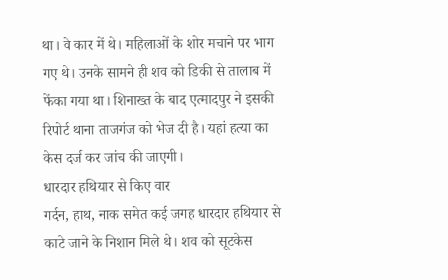था। वे कार में थे। महिलाओं के शोर मचाने पर भाग गए थे। उनके सामने ही शव को डिकी से तालाब में फेंका गया था। शिनाख्त के बाद एत्मादपुर ने इसकी रिपोर्ट थाना ताजगंज को भेज दी है। यहां हत्या का केस दर्ज कर जांच की जाएगी।
धारदार हथियार से किए वार
गर्दन, हाथ, नाक समेत कई जगह धारदार हथियार से काटे जाने के निशान मिले थे। शव को सूटकेस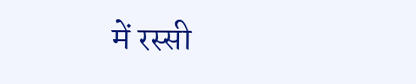में रस्सी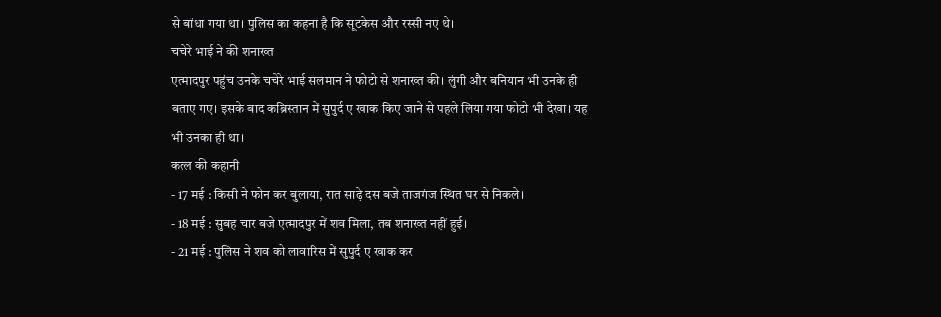से बांधा गया था। पुलिस का कहना है कि सूटकेस और रस्सी नए थे।
चचेरे भाई ने की शनाख्त
एत्मादपुर पहुंच उनके चचेरे भाई सलमान ने फोटो से शनाख्त की। लुंगी और बनियान भी उनके ही बताए गए। इसके बाद कब्रिस्तान में सुपुर्द ए खाक किए जाने से पहले लिया गया फोटो भी देखा। यह भी उनका ही था।
कत्ल की कहानी
- 17 मई : किसी ने फोन कर बुलाया, रात साढ़े दस बजे ताजगंज स्थित घर से निकले।
- 18 मई : सुबह चार बजे एत्मादपुर में शव मिला, तब शनाख्त नहीं हुई।
- 21 मई : पुलिस ने शव को लावारिस में सुपुर्द ए खाक कर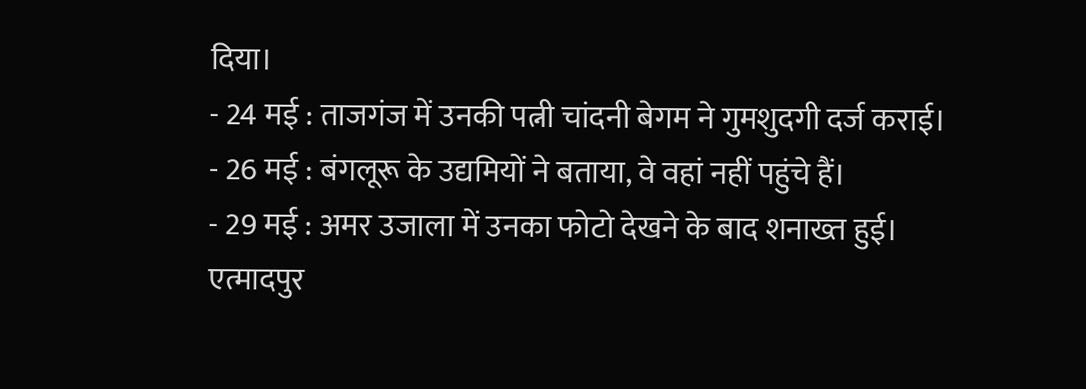दिया।
- 24 मई : ताजगंज में उनकी पत्नी चांदनी बेगम ने गुमशुदगी दर्ज कराई।
- 26 मई : बंगलूरू के उद्यमियों ने बताया, वे वहां नहीं पहुंचे हैं।
- 29 मई : अमर उजाला में उनका फोटो देखने के बाद शनाख्त हुई।
एत्मादपुर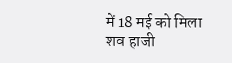में 18 मई को मिला शव हाजी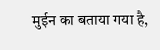मुईन का बताया गया है,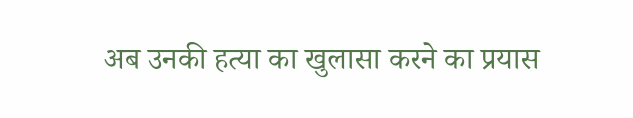अब उनकी हत्या का खुलासा करने का प्रयास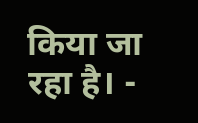किया जा रहा है। -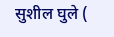सुशील घुले (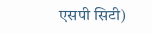एसपी सिटी)